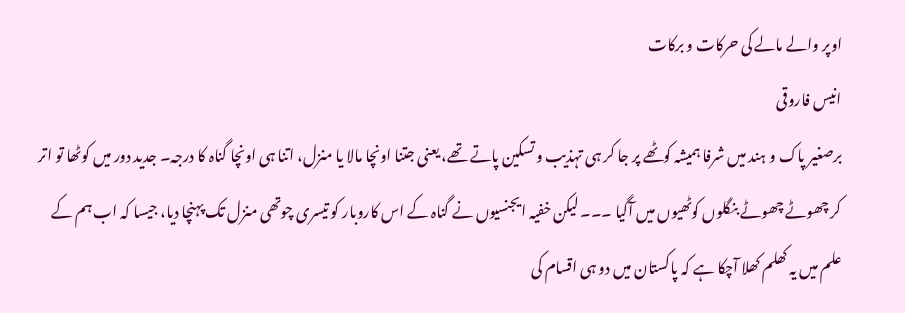اوپر والے مالے کی حرکات و برکات
انیس فاروقی
برصغیر پاک و ہند میں شرفا ہمیشہ کوٹھے پر جا کر ہی تہذیب و تسکین پاتے تھے، یعنی جتنا اونچا مالا یا منزل، اتنا ہی اونچا گناہ کا درجہ۔ جدید دور میں کوٹھا تو اتر کر چھوٹے چھوٹے بنگلوں کوٹھیوں میں آگیا ۔۔۔ لیکن خفیہ ایجنسیوں نے گناہ کے اس کاروبار کو تیسری چوتھی منزل تک پہنچا دیا، جیسا کہ اب ہم کے علم میں یہ کھلم کھلا آچکا ہے کہ پاکستان میں دو ہی اقسام کی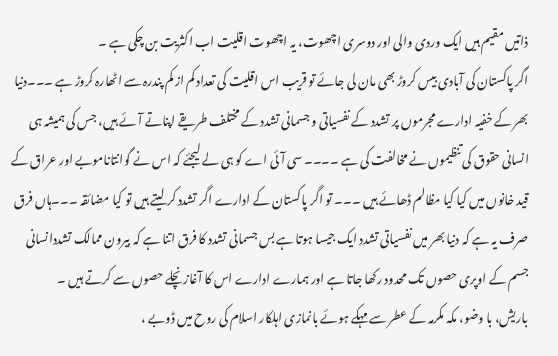ذاتیں مقیم ہیں ایک وردی والی اور دوسری اچھوت، یہ اچھوت اقلیت اب اکثریت بن چکی ہے ۔
اگر پاکستان کی آبادی بیس کروڑ بھی مان لی جائے تو قریب اس اقلیت کی تعداد کم از کم پندرہ سے اٹھارہ کروڑ ہے ۔۔۔دنیا بھر کے خفیہ ادارے مجرموں پر تشدد کے نفسیاتی و جسمانی تشدد کے مختلف طریقے اپناتے آئے ہیں، جس کی ہمیشہ ہی انسانی حقوق کی تنظیموں نے مخالفت کی ہے ۔۔۔۔ سی آئی اے کو ہی لے لیجئے کہ اس نے گوانتاناموبے اور عراق کے قید خانوں میں کیا کیا مظالم ڈھائے ہیں ۔۔۔ تو اگر پاکستان کے ادارے اگر تشدد کر لیتے ہیں تو کیا مضائقہ ۔۔۔ہاں فرق صرف یہ ہے کہ دنیا بھر میں نفسیاتی تشدد ایک جیسا ہوتا ہے بس جسمانی تشدد کا فرق اتنا ہے کہ بیرون ممالک تشددانسانی جسم کے اوپری حصوں تک محدود رکھا جاتا ہے اور ہمارے ادارے اس کا آغاز نچلے حصوں سے کرتے ہیں ۔
باریش، با وضو، مکہ مکرمہ کے عطر سے مہکے ہوئے بانمازی اہلکار اسلام کی روح میں ڈوبے ،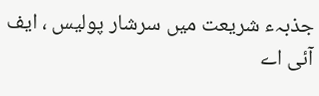جذبہء شریعت میں سرشار پولیس ، ایف آئی اے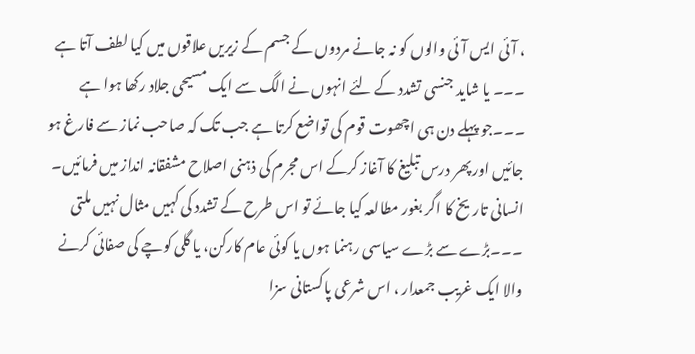، آئی ایس آئی والوں کو نہ جانے مردوں کے جسم کے زیریں علاقوں میں کیا لطف آتا ہے ۔۔۔ یا شاید جنسی تشدد کے لئے انہوں نے الگ سے ایک مسیحی جلاد رکھا ہوا ہے ۔۔۔جو پہلے دن ہی اچھوت قوم کی تواضع کرتا ہے جب تک کہ صاحب نماز سے فارغ ہو جائیں اور پھر درس تبلیغ کا آغاز کرکے اس مجرم کی ذہنی اصلاح مشفقانہ انداز میں فرمائیں۔
انسانی تاریخ کا اگر بغور مطالعہ کیا جائے تو اس طرح کے تشدد کی کہیں مثال نہیں ملتی ۔۔۔بڑے سے بڑے سیاسی رہنما ہوں یا کوئی عام کارکن، یا گلی کوچے کی صفائی کرنے والا ایک غریب جمعدار ، اس شرعی پاکستانی سزا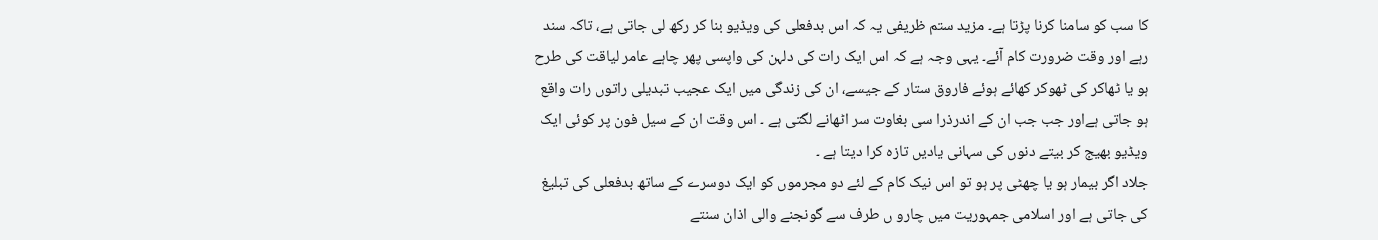کا سب کو سامنا کرنا پڑتا ہے۔ مزید ستم ظریفی یہ کہ اس بدفعلی کی ویڈیو بنا کر رکھ لی جاتی ہے، تاکہ سند رہے اور وقت ضرورت کام آئے۔ یہی وجہ ہے کہ اس ایک رات کی دلہن کی واپسی پھر چاہے عامر لیاقت کی طرح ہو یا ٹھاکر کی ٹھوکر کھائے ہوئے فاروق ستار کے جیسے، ان کی زندگی میں ایک عجیب تبدیلی راتوں رات واقع ہو جاتی ہےاور جب جب ان کے اندرذرا سی بغاوت سر اٹھانے لگتی ہے ۔ اس وقت ان کے سیل فون پر کوئی ایک ویڈیو بھیج کر بیتے دنوں کی سہانی یادیں تازہ کرا دیتا ہے ۔
جلاد اگر بیمار ہو یا چھٹی پر ہو تو اس نیک کام کے لئے دو مجرموں کو ایک دوسرے کے ساتھ بدفعلی کی تبلیغ کی جاتی ہے اور اسلامی جمہوریت میں چارو ں طرف سے گونجنے والی اذان سنتے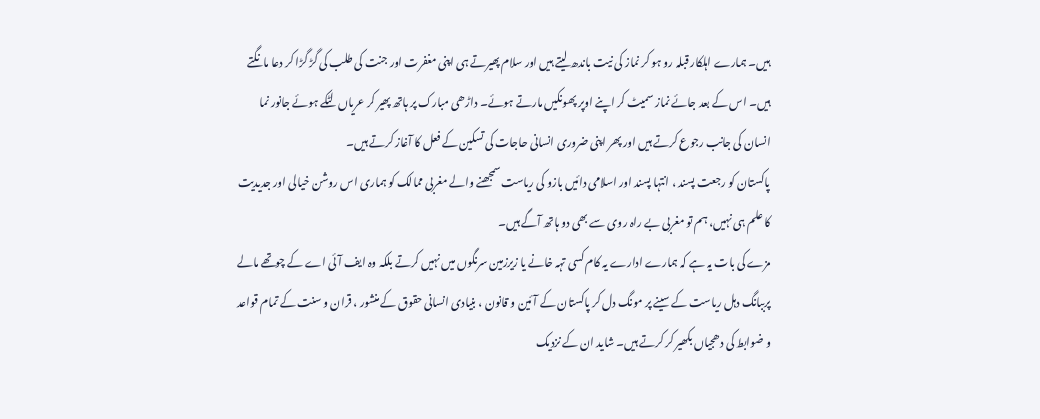ہیں۔ ہمارے اہلکار قبلہ رو ہو کر نماز کی نیت باندھ لیتے ہیں اور سلام پھیرتے ہی اپنی مغفرت اور جنت کی طلب کی گڑ گڑا کر دعا مانگتے ہیں۔ اس کے بعد جائے نماز سمیٹ کر اپنے اوپر پھونکیں مارتے ہوئے۔ داڑھی مبارک پر ہاتھ پھیر کر عریاں لٹکے ہوئے جانور نما انسان کی جانب رجوع کرتے ہیں اور پھر اپنی ضروری انسانی حاجات کی تسکین کے فعل کا آغاز کرتے ہیں۔
پاکستان کو رجعت پسند ، انتہا پسند اور اسلامی دائیں بازو کی ریاست سمجھنے والے مغربی ممالک کو ہماری اس روشن خیالی اور جدیدیت کا علم ہی نہیں، ہم تو مغربی بے راہ روی سے بھی دو ہاتھ آگے ہیں۔
مزے کی بات یہ ہے کہ ہمارے ادارے یہ کام کسی تہہ خانے یا زیرزمین سرنگوں میں نہیں کرتے بلکہ وہ ایف آئی اے کے چوتھے مالے پرببانگ دہل ریاست کے سینے پر مونگ دل کر پاکستان کے آئین و قانون ، بنیادی انسانی حقوق کے منشور ، قران و سنت کے تمام قواعد و ضوابط کی دھجیاں بکھیر کر کرتے ہیں۔ شاید ان کے نزدیک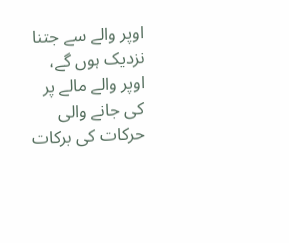اوپر والے سے جتنا نزدیک ہوں گے، اوپر والے مالے پر کی جانے والی حرکات کی برکات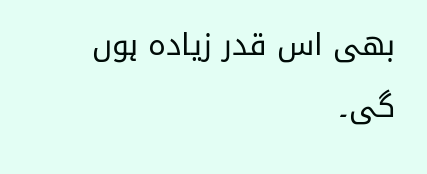بھی اس قدر زیادہ ہوں گی۔